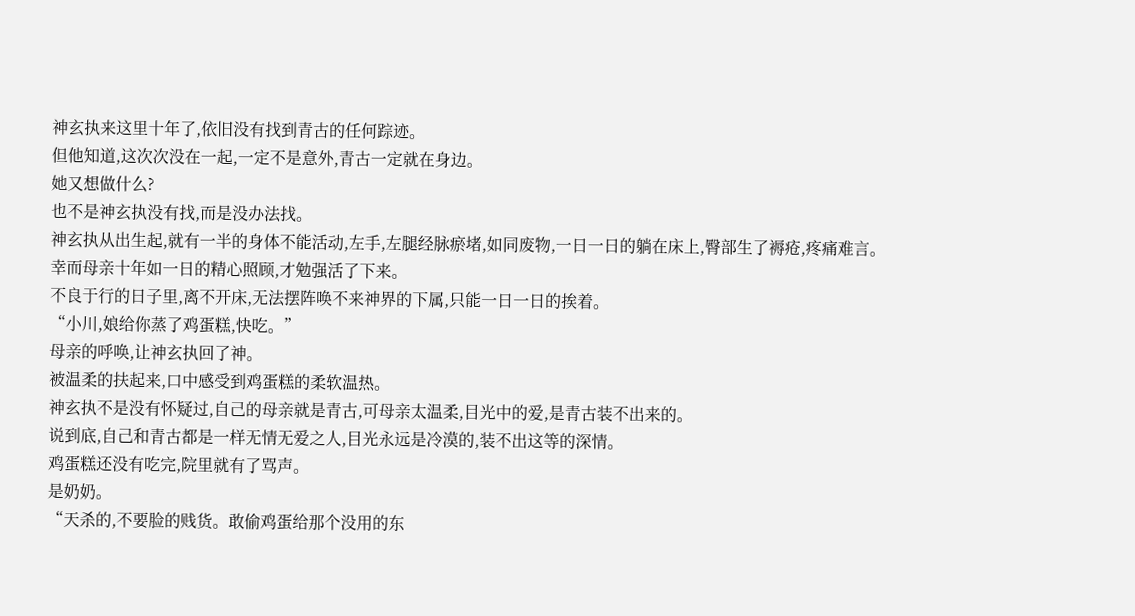神玄执来这里十年了,依旧没有找到青古的任何踪迹。
但他知道,这次次没在一起,一定不是意外,青古一定就在身边。
她又想做什么?
也不是神玄执没有找,而是没办法找。
神玄执从出生起,就有一半的身体不能活动,左手,左腿经脉瘀堵,如同废物,一日一日的躺在床上,臀部生了褥疮,疼痛难言。
幸而母亲十年如一日的精心照顾,才勉强活了下来。
不良于行的日子里,离不开床,无法摆阵唤不来神界的下属,只能一日一日的挨着。
“小川,娘给你蒸了鸡蛋糕,快吃。”
母亲的呼唤,让神玄执回了神。
被温柔的扶起来,口中感受到鸡蛋糕的柔软温热。
神玄执不是没有怀疑过,自己的母亲就是青古,可母亲太温柔,目光中的爱,是青古装不出来的。
说到底,自己和青古都是一样无情无爱之人,目光永远是冷漠的,装不出这等的深情。
鸡蛋糕还没有吃完,院里就有了骂声。
是奶奶。
“天杀的,不要脸的贱货。敢偷鸡蛋给那个没用的东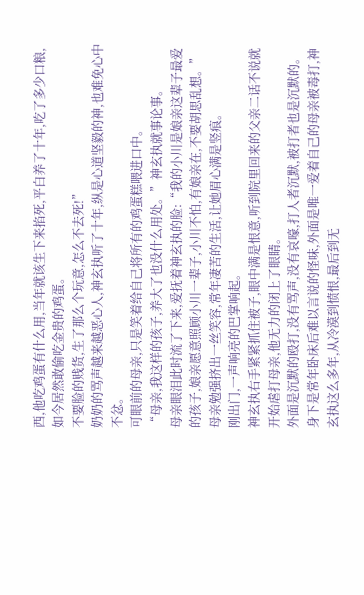西,他吃鸡蛋有什么用,当年就该生下来掐死,平白养了十年,吃了多少口粮,如今居然敢偷吃金贵的鸡蛋。
不要脸的贱货,生了那么个玩意,怎么不去死!”
奶奶的骂声越来越恶心人,神玄执听了十年,纵是心道坚毅的神,也难免心中不忿。
可眼前的母亲,只是笑着给自己将所有的鸡蛋糕喂进口中。
“母亲,我这样的孩子,养大了也没什么用处。”神玄执就事论事。
母亲眼泪此时流了下来,爱抚着神玄执的脸:“我的小川是娘亲这辈子最爱的孩子,娘亲愿意照顾小川一辈子,小川不怕,有娘亲在,不要胡思乱想。”
母亲勉强挤出一丝笑容,常年凄苦的生活,让她眉心满是竖痕。
刚出门,一声响亮的巴掌响起。
神玄执右手紧紧抓住被子,眼中满是恨意,听到院里回来的父亲二话不说就开始虐打母亲,他无力的闭上了眼睛。
外面是沉默的殴打,没有骂声,没有哀嚎,打人者沉默,被打者也是沉默的。
身下是常年卧床后难以言说的怪味,外面是唯一爱着自己的母亲被毒打,神玄执这么多年,从冷漠到愤恨,最后到无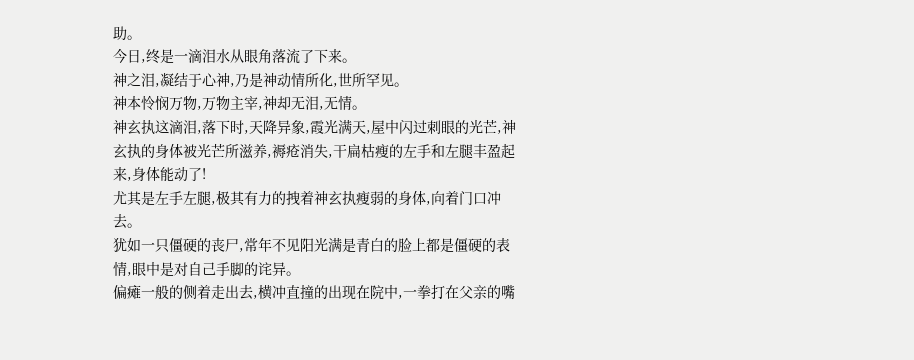助。
今日,终是一滴泪水从眼角落流了下来。
神之泪,凝结于心神,乃是神动情所化,世所罕见。
神本怜悯万物,万物主宰,神却无泪,无情。
神玄执这滴泪,落下时,天降异象,霞光满天,屋中闪过刺眼的光芒,神玄执的身体被光芒所滋养,褥疮消失,干扁枯瘦的左手和左腿丰盈起来,身体能动了!
尤其是左手左腿,极其有力的拽着神玄执瘦弱的身体,向着门口冲去。
犹如一只僵硬的丧尸,常年不见阳光满是青白的脸上都是僵硬的表情,眼中是对自己手脚的诧异。
偏瘫一般的侧着走出去,横冲直撞的出现在院中,一拳打在父亲的嘴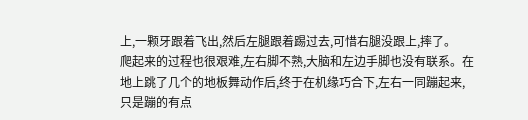上,一颗牙跟着飞出,然后左腿跟着踢过去,可惜右腿没跟上,摔了。
爬起来的过程也很艰难,左右脚不熟,大脑和左边手脚也没有联系。在地上跳了几个的地板舞动作后,终于在机缘巧合下,左右一同蹦起来,只是蹦的有点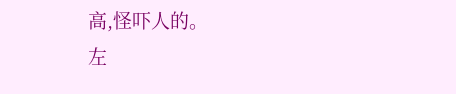高,怪吓人的。
左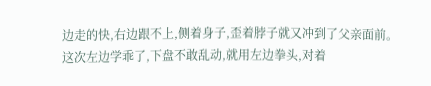边走的快,右边跟不上,侧着身子,歪着脖子就又冲到了父亲面前。
这次左边学乖了,下盘不敢乱动,就用左边拳头,对着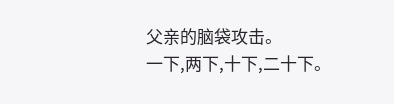父亲的脑袋攻击。
一下,两下,十下,二十下。